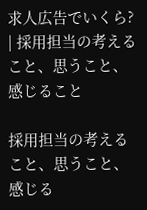求人広告でいくら? | 採用担当の考えること、思うこと、感じること

採用担当の考えること、思うこと、感じる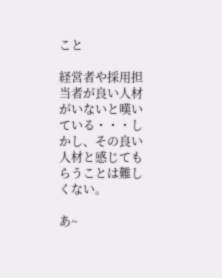こと

経営者や採用担当者が良い人材がいないと嘆いている・・・しかし、その良い人材と感じてもらうことは難しくない。

あ~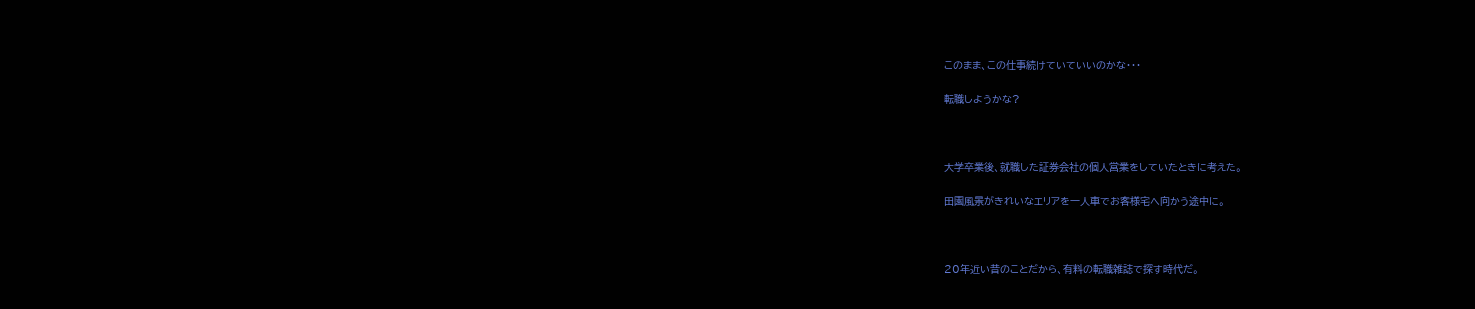このまま、この仕事続けていていいのかな・・・

転職しようかな?



大学卒業後、就職した証券会社の個人営業をしていたときに考えた。

田園風景がきれいなエリアを一人車でお客様宅へ向かう途中に。



20年近い昔のことだから、有料の転職雑誌で探す時代だ。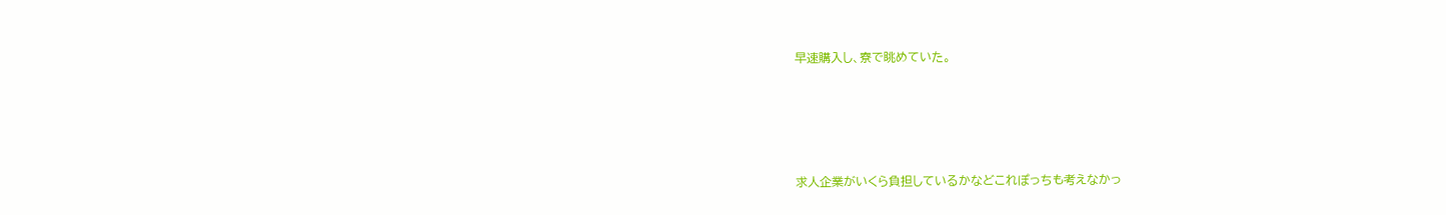早速購入し、寮で眺めていた。




求人企業がいくら負担しているかなどこれぽっちも考えなかっ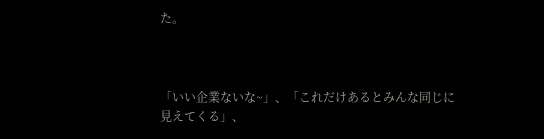た。



「いい企業ないな~」、「これだけあるとみんな同じに見えてくる」、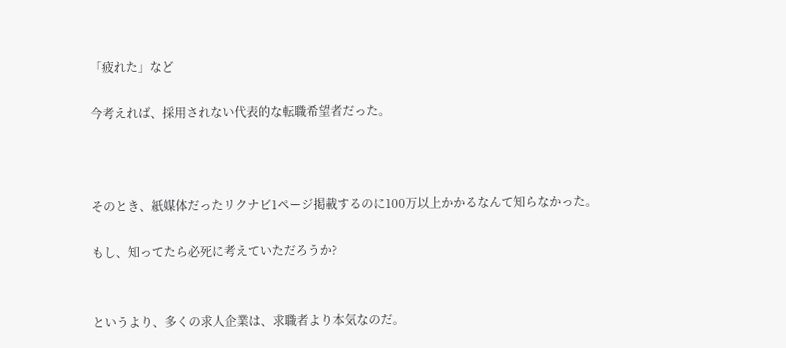「疲れた」など

今考えれば、採用されない代表的な転職希望者だった。



そのとき、紙媒体だったリクナビ1ページ掲載するのに100万以上かかるなんて知らなかった。

もし、知ってたら必死に考えていただろうか?


というより、多くの求人企業は、求職者より本気なのだ。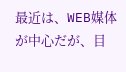最近は、WEB媒体が中心だが、目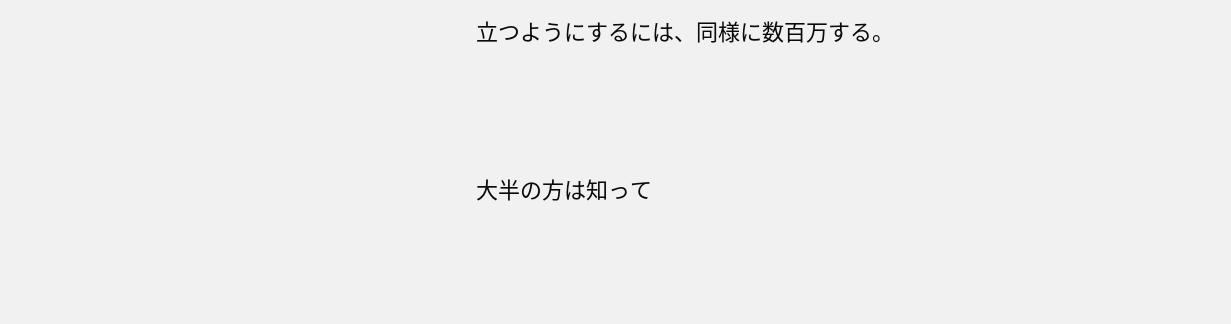立つようにするには、同様に数百万する。



大半の方は知って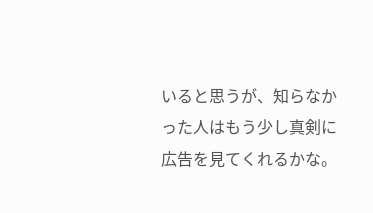いると思うが、知らなかった人はもう少し真剣に広告を見てくれるかな。